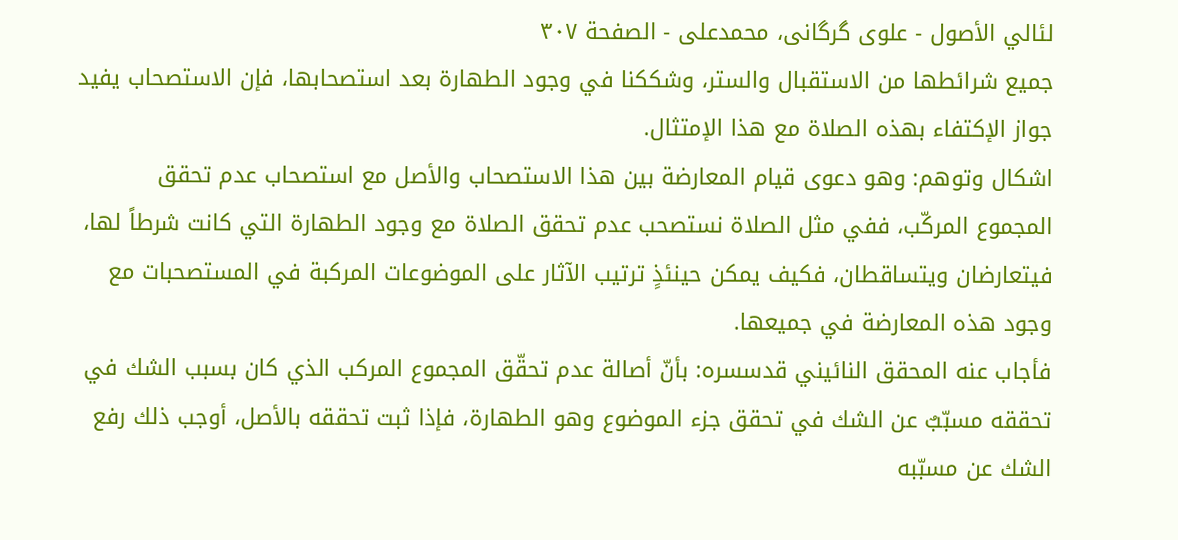لئالي الأصول - علوی گرگانی، محمدعلی - الصفحة ٣٠٧
جميع شرائطها من الاستقبال والستر، وشككنا في وجود الطهارة بعد استصحابها، فإن الاستصحاب يفيد جواز الإكتفاء بهذه الصلاة مع هذا الإمتثال.
اشكال وتوهم: وهو دعوى قيام المعارضة بين هذا الاستصحاب والأصل مع استصحاب عدم تحقق المجموع المركّب، ففي مثل الصلاة نستصحب عدم تحقق الصلاة مع وجود الطهارة التي كانت شرطاً لها، فيتعارضان ويتساقطان، فكيف يمكن حينئذٍ ترتيب الآثار على الموضوعات المركبة في المستصحبات مع وجود هذه المعارضة في جميعها.
فأجاب عنه المحقق النائيني قدسسره: بأنّ أصالة عدم تحقّق المجموع المركب الذي كان بسبب الشك في تحققه مسبّبٌ عن الشك في تحقق جزء الموضوع وهو الطهارة، فإذا ثبت تحققه بالأصل، أوجب ذلك رفع الشك عن مسبّبه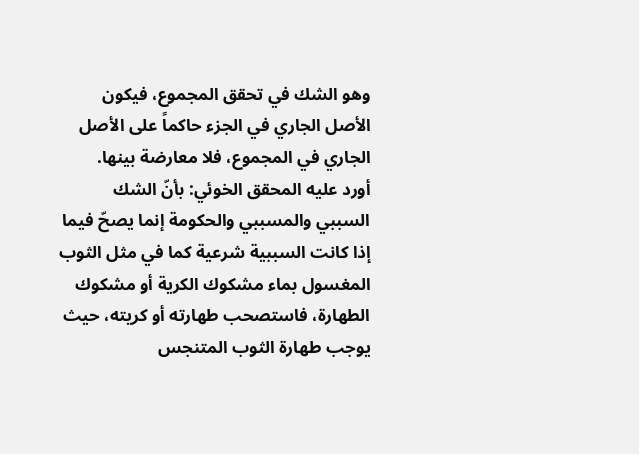وهو الشك في تحقق المجموع، فيكون الأصل الجاري في الجزء حاكماً على الأصل الجاري في المجموع، فلا معارضة بينها.
أورد عليه المحقق الخوئي: بأنّ الشك السببي والمسببي والحكومة إنما يصحّ فيما إذا كانت السببية شرعية كما في مثل الثوب المغسول بماء مشكوك الكرية أو مشكوك الطهارة، فاستصحب طهارته أو كريته، حيث يوجب طهارة الثوب المتنجس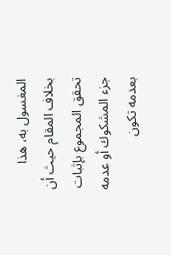المغسول به، هذا بخلاف المقام حيث أن تحقق المجموع بإثبات جزء المشكوك أو عدمه بعدمه تكون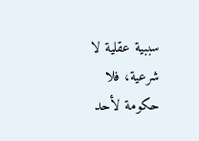سببية عقلية لا شرعية، فلا حكومة لأحد